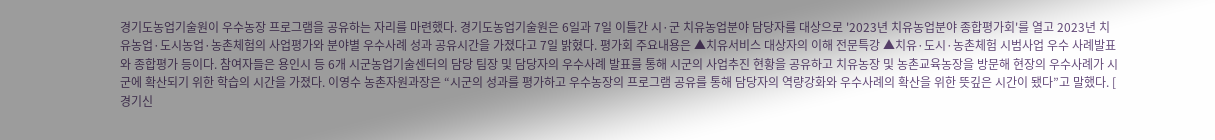경기도농업기술원이 우수농장 프로그램을 공유하는 자리를 마련했다. 경기도농업기술원은 6일과 7일 이틀간 시·군 치유농업분야 담당자를 대상으로 '2023년 치유농업분야 종합평가회'를 열고 2023년 치유농업·도시농업·농촌체험의 사업평가와 분야별 우수사례 성과 공유시간을 가졌다고 7일 밝혔다. 평가회 주요내용은 ▲치유서비스 대상자의 이해 전문특강 ▲치유·도시·농촌체험 시범사업 우수 사례발표와 종합평가 등이다. 참여자들은 용인시 등 6개 시군농업기술센터의 담당 팀장 및 담당자의 우수사례 발표를 통해 시군의 사업추진 현황을 공유하고 치유농장 및 농촌교육농장을 방문해 현장의 우수사례가 시군에 확산되기 위한 학습의 시간을 가졌다. 이영수 농촌자원과장은 “시군의 성과를 평가하고 우수농장의 프로그램 공유를 통해 담당자의 역량강화와 우수사례의 확산을 위한 뜻깊은 시간이 됐다”고 말했다. [ 경기신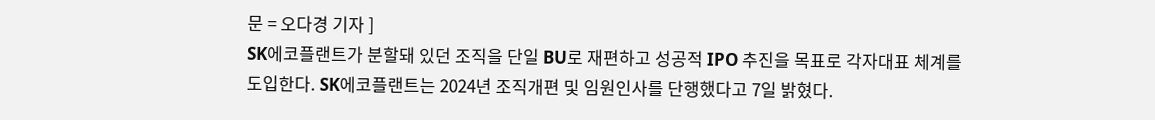문 = 오다경 기자 ]
SK에코플랜트가 분할돼 있던 조직을 단일 BU로 재편하고 성공적 IPO 추진을 목표로 각자대표 체계를 도입한다. SK에코플랜트는 2024년 조직개편 및 임원인사를 단행했다고 7일 밝혔다.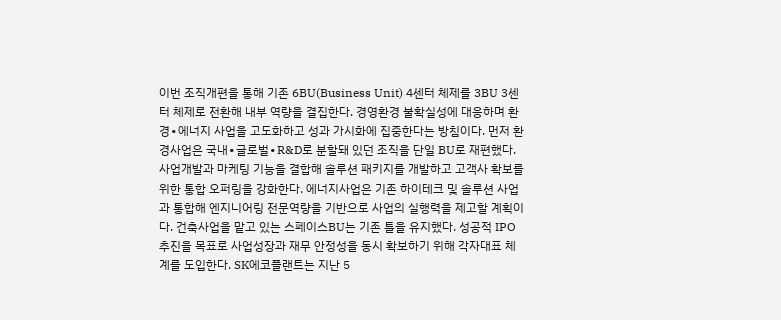이번 조직개편을 통해 기존 6BU(Business Unit) 4센터 체제를 3BU 3센터 체제로 전환해 내부 역량을 결집한다. 경영환경 불확실성에 대응하며 환경∙에너지 사업을 고도화하고 성과 가시화에 집중한다는 방침이다. 먼저 환경사업은 국내∙글로벌∙R&D로 분할돼 있던 조직을 단일 BU로 재편했다. 사업개발과 마케팅 기능을 결합해 솔루션 패키지를 개발하고 고객사 확보를 위한 통합 오퍼링을 강화한다. 에너지사업은 기존 하이테크 및 솔루션 사업과 통합해 엔지니어링 전문역량을 기반으로 사업의 실행력을 제고할 계획이다. 건축사업을 맡고 있는 스페이스BU는 기존 틀을 유지했다. 성공적 IPO 추진을 목표로 사업성장과 재무 안정성을 동시 확보하기 위해 각자대표 체계를 도입한다. SK에코플랜트는 지난 5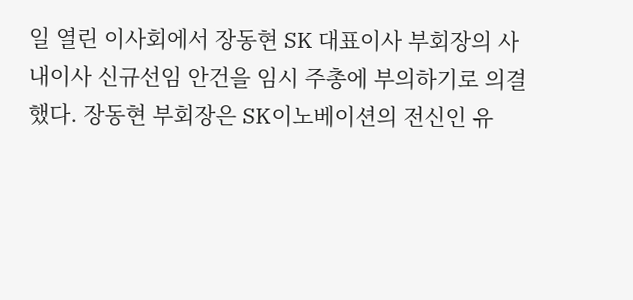일 열린 이사회에서 장동현 SK 대표이사 부회장의 사내이사 신규선임 안건을 임시 주총에 부의하기로 의결했다. 장동현 부회장은 SK이노베이션의 전신인 유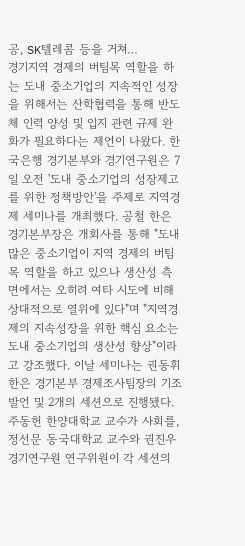공, SK텔레콤 등을 거쳐…
경기지역 경제의 버팀목 역할을 하는 도내 중소기업의 지속적인 성장을 위해서는 산학협력을 통해 반도체 인력 양성 및 입지 관련 규제 완화가 필요하다는 제언이 나왔다. 한국은행 경기본부와 경기연구원은 7일 오전 '도내 중소기업의 성장제고를 위한 정책방안'을 주제로 지역경제 세미나를 개최했다. 공철 한은 경기본부장은 개회사를 통해 "도내 많은 중소기업이 지역 경제의 버팀목 역할을 하고 있으나 생산성 측면에서는 오히려 여타 시도에 비해 상대적으로 열위에 있다"며 "지역경제의 지속성장을 위한 핵심 요소는 도내 중소기업의 생산성 향상"이라고 강조했다. 이날 세미나는 권동휘 한은 경기본부 경제조사팀장의 기조발언 및 2개의 세션으로 진행됐다. 주동헌 한양대학교 교수가 사회를, 정선문 동국대학교 교수와 권진우 경기연구원 연구위원이 각 세션의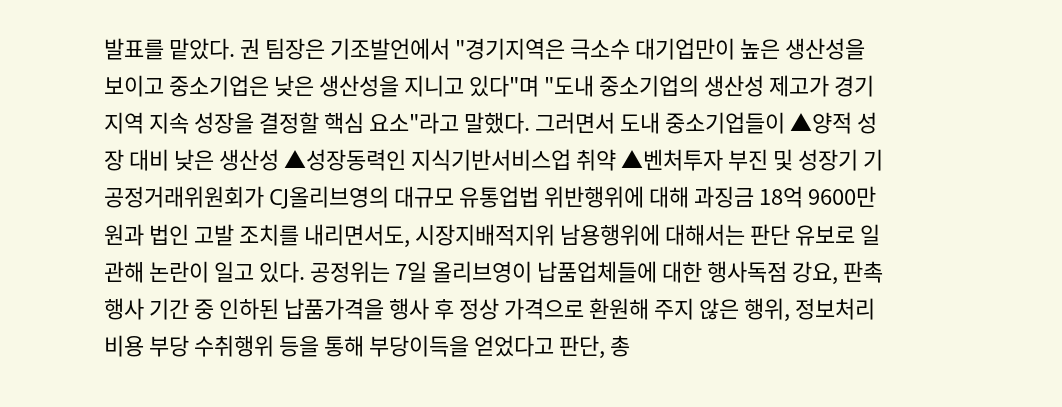발표를 맡았다. 권 팀장은 기조발언에서 "경기지역은 극소수 대기업만이 높은 생산성을 보이고 중소기업은 낮은 생산성을 지니고 있다"며 "도내 중소기업의 생산성 제고가 경기지역 지속 성장을 결정할 핵심 요소"라고 말했다. 그러면서 도내 중소기업들이 ▲양적 성장 대비 낮은 생산성 ▲성장동력인 지식기반서비스업 취약 ▲벤처투자 부진 및 성장기 기
공정거래위원회가 CJ올리브영의 대규모 유통업법 위반행위에 대해 과징금 18억 9600만 원과 법인 고발 조치를 내리면서도, 시장지배적지위 남용행위에 대해서는 판단 유보로 일관해 논란이 일고 있다. 공정위는 7일 올리브영이 납품업체들에 대한 행사독점 강요, 판촉 행사 기간 중 인하된 납품가격을 행사 후 정상 가격으로 환원해 주지 않은 행위, 정보처리 비용 부당 수취행위 등을 통해 부당이득을 얻었다고 판단, 총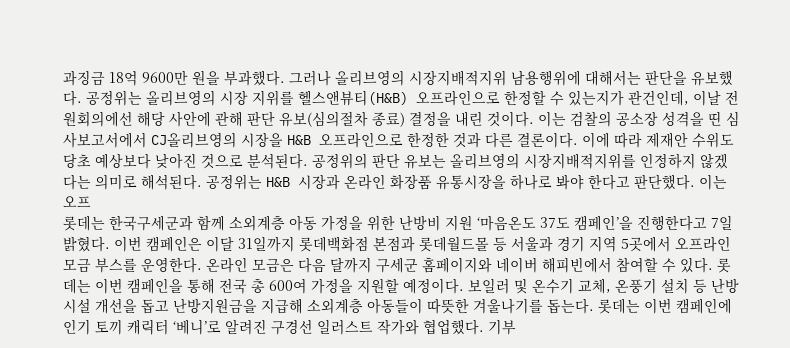과징금 18억 9600만 원을 부과했다. 그러나 올리브영의 시장지배적지위 남용행위에 대해서는 판단을 유보했다. 공정위는 올리브영의 시장 지위를 헬스앤뷰티(H&B) 오프라인으로 한정할 수 있는지가 관건인데, 이날 전원회의에선 해당 사안에 관해 판단 유보(심의절차 종료) 결정을 내린 것이다. 이는 검찰의 공소장 성격을 띤 심사보고서에서 CJ올리브영의 시장을 H&B 오프라인으로 한정한 것과 다른 결론이다. 이에 따라 제재안 수위도 당초 예상보다 낮아진 것으로 분석된다. 공정위의 판단 유보는 올리브영의 시장지배적지위를 인정하지 않겠다는 의미로 해석된다. 공정위는 H&B 시장과 온라인 화장품 유통시장을 하나로 봐야 한다고 판단했다. 이는 오프
롯데는 한국구세군과 함께 소외계층 아동 가정을 위한 난방비 지원 ‘마음온도 37도 캠페인’을 진행한다고 7일 밝혔다. 이번 캠페인은 이달 31일까지 롯데백화점 본점과 롯데월드몰 등 서울과 경기 지역 5곳에서 오프라인 모금 부스를 운영한다. 온라인 모금은 다음 달까지 구세군 홈페이지와 네이버 해피빈에서 참여할 수 있다. 롯데는 이번 캠페인을 통해 전국 총 600여 가정을 지원할 예정이다. 보일러 및 온수기 교체, 온풍기 설치 등 난방 시설 개선을 돕고 난방지원금을 지급해 소외계층 아동들이 따뜻한 겨울나기를 돕는다. 롯데는 이번 캠페인에 인기 토끼 캐릭터 ‘베니’로 알려진 구경선 일러스트 작가와 협업했다. 기부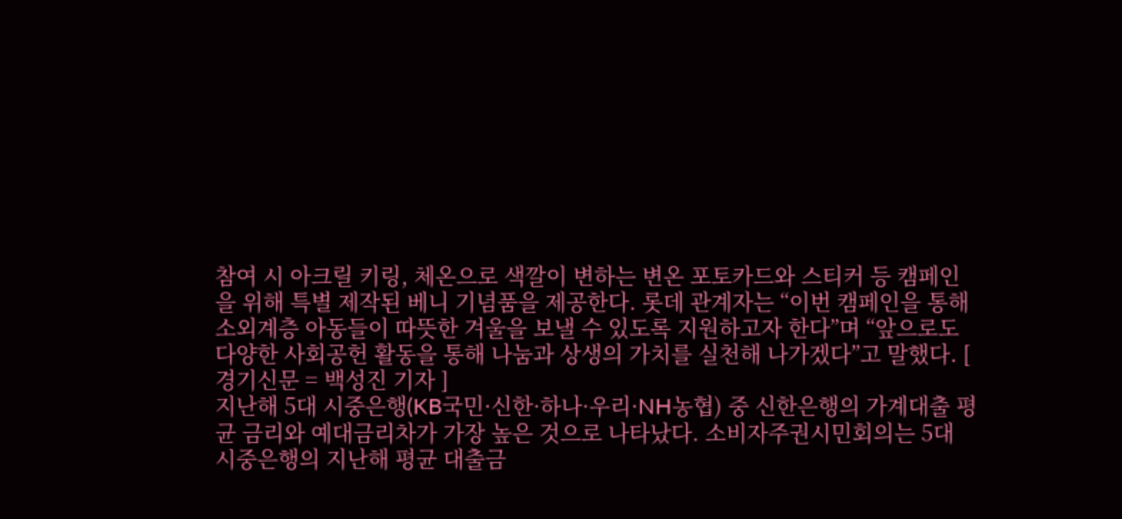참여 시 아크릴 키링, 체온으로 색깔이 변하는 변온 포토카드와 스티커 등 캠페인을 위해 특별 제작된 베니 기념품을 제공한다. 롯데 관계자는 “이번 캠페인을 통해 소외계층 아동들이 따뜻한 겨울을 보낼 수 있도록 지원하고자 한다”며 “앞으로도 다양한 사회공헌 활동을 통해 나눔과 상생의 가치를 실천해 나가겠다”고 말했다. [ 경기신문 = 백성진 기자 ]
지난해 5대 시중은행(KB국민·신한·하나·우리·NH농협) 중 신한은행의 가계대출 평균 금리와 예대금리차가 가장 높은 것으로 나타났다. 소비자주권시민회의는 5대 시중은행의 지난해 평균 대출금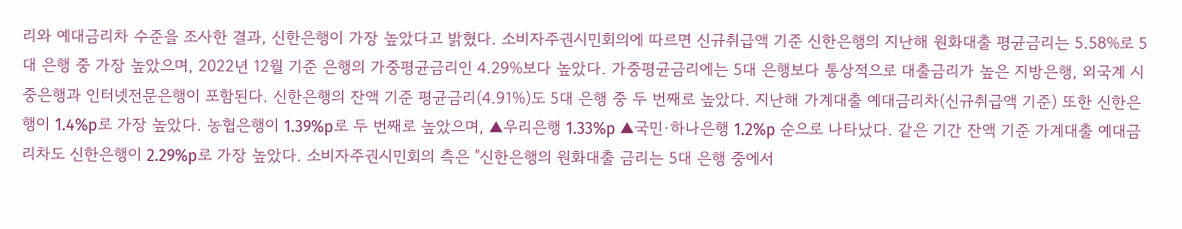리와 예대금리차 수준을 조사한 결과, 신한은행이 가장 높았다고 밝혔다. 소비자주권시민회의에 따르면 신규취급액 기준 신한은행의 지난해 원화대출 평균금리는 5.58%로 5대 은행 중 가장 높았으며, 2022년 12월 기준 은행의 가중평균금리인 4.29%보다 높았다. 가중평균금리에는 5대 은행보다 통상적으로 대출금리가 높은 지방은행, 외국계 시중은행과 인터넷전문은행이 포함된다. 신한은행의 잔액 기준 평균금리(4.91%)도 5대 은행 중 두 번째로 높았다. 지난해 가계대출 예대금리차(신규취급액 기준) 또한 신한은행이 1.4%p로 가장 높았다. 농협은행이 1.39%p로 두 번째로 높았으며, ▲우리은행 1.33%p ▲국민·하나은행 1.2%p 순으로 나타났다. 같은 기간 잔액 기준 가계대출 예대금리차도 신한은행이 2.29%p로 가장 높았다. 소비자주권시민회의 측은 "신한은행의 원화대출 금리는 5대 은행 중에서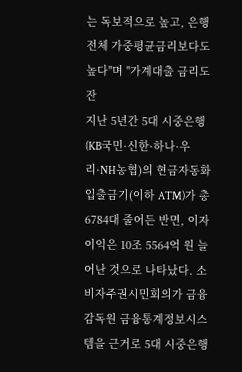는 독보적으로 높고, 은행 전체 가중평균금리보다도 높다"며 "가계대출 금리도 잔
지난 5년간 5대 시중은행(KB국민·신한·하나·우리·NH농협)의 현금자동화입출금기(이하 ATM)가 총 6784대 줄어든 반면, 이자이익은 10조 5564억 원 늘어난 것으로 나타났다. 소비자주권시민회의가 금융감독원 금융통계정보시스템을 근거로 5대 시중은행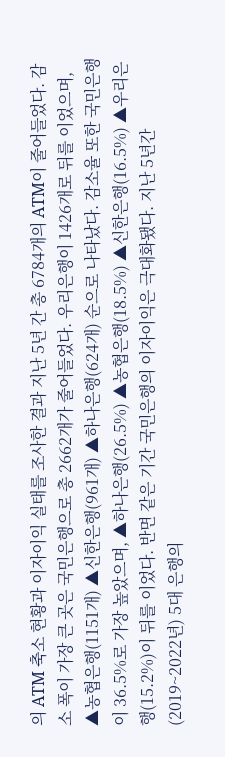의 ATM 축소 현황과 이자이익 실태를 조사한 결과 지난 5년 간 총 6784개의 ATM이 줄어들었다. 감소 폭이 가장 큰 곳은 국민은행으로 총 2662개가 줄어들었다. 우리은행이 1426개로 뒤를 이었으며, ▲농협은행(1151개) ▲신한은행(961개) ▲하나은행(624개) 순으로 나타났다. 감소율 또한 국민은행이 36.5%로 가장 높았으며, ▲하나은행(26.5%) ▲농협은행(18.5%) ▲신한은행(16.5%) ▲우리은행(15.2%)이 뒤를 이었다. 반면 같은 기간 국민은행의 이자이익은 극대화됐다. 지난 5년간(2019~2022년) 5대 은행의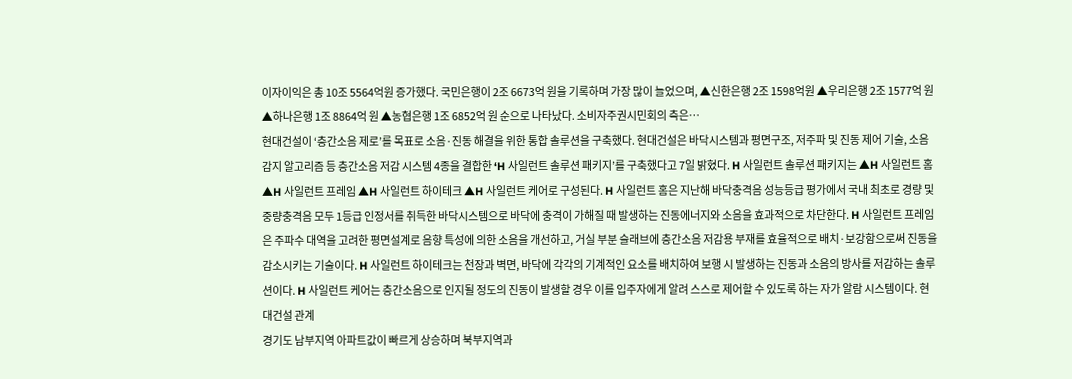이자이익은 총 10조 5564억원 증가했다. 국민은행이 2조 6673억 원을 기록하며 가장 많이 늘었으며, ▲신한은행 2조 1598억원 ▲우리은행 2조 1577억 원 ▲하나은행 1조 8864억 원 ▲농협은행 1조 6852억 원 순으로 나타났다. 소비자주권시민회의 측은…
현대건설이 ‘층간소음 제로’를 목표로 소음·진동 해결을 위한 통합 솔루션을 구축했다. 현대건설은 바닥시스템과 평면구조, 저주파 및 진동 제어 기술, 소음 감지 알고리즘 등 층간소음 저감 시스템 4종을 결합한 ‘H 사일런트 솔루션 패키지’를 구축했다고 7일 밝혔다. H 사일런트 솔루션 패키지는 ▲H 사일런트 홈 ▲H 사일런트 프레임 ▲H 사일런트 하이테크 ▲H 사일런트 케어로 구성된다. H 사일런트 홈은 지난해 바닥충격음 성능등급 평가에서 국내 최초로 경량 및 중량충격음 모두 1등급 인정서를 취득한 바닥시스템으로 바닥에 충격이 가해질 때 발생하는 진동에너지와 소음을 효과적으로 차단한다. H 사일런트 프레임은 주파수 대역을 고려한 평면설계로 음향 특성에 의한 소음을 개선하고, 거실 부분 슬래브에 층간소음 저감용 부재를 효율적으로 배치·보강함으로써 진동을 감소시키는 기술이다. H 사일런트 하이테크는 천장과 벽면, 바닥에 각각의 기계적인 요소를 배치하여 보행 시 발생하는 진동과 소음의 방사를 저감하는 솔루션이다. H 사일런트 케어는 층간소음으로 인지될 정도의 진동이 발생할 경우 이를 입주자에게 알려 스스로 제어할 수 있도록 하는 자가 알람 시스템이다. 현대건설 관계
경기도 남부지역 아파트값이 빠르게 상승하며 북부지역과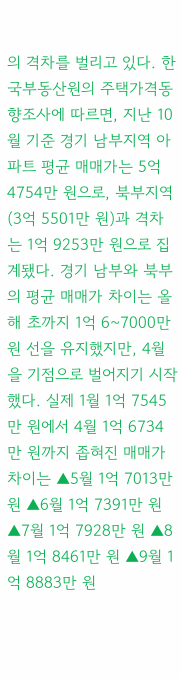의 격차를 벌리고 있다. 한국부동산원의 주택가격동향조사에 따르면, 지난 10월 기준 경기 남부지역 아파트 평균 매매가는 5억 4754만 원으로, 북부지역(3억 5501만 원)과 격차는 1억 9253만 원으로 집계됐다. 경기 남부와 북부의 평균 매매가 차이는 올해 초까지 1억 6~7000만 원 선을 유지했지만, 4월을 기점으로 벌어지기 시작했다. 실제 1월 1억 7545만 원에서 4월 1억 6734만 원까지 좁혀진 매매가 차이는 ▲5월 1억 7013만 원 ▲6월 1억 7391만 원 ▲7월 1억 7928만 원 ▲8월 1억 8461만 원 ▲9월 1억 8883만 원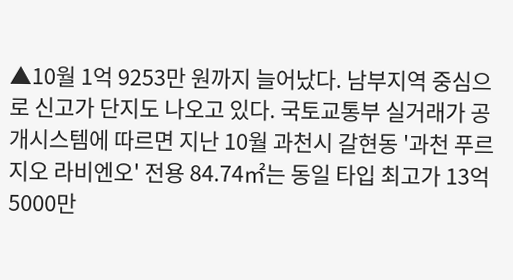▲10월 1억 9253만 원까지 늘어났다. 남부지역 중심으로 신고가 단지도 나오고 있다. 국토교통부 실거래가 공개시스템에 따르면 지난 10월 과천시 갈현동 '과천 푸르지오 라비엔오' 전용 84.74㎡는 동일 타입 최고가 13억 5000만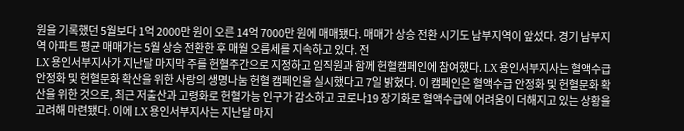원을 기록했던 5월보다 1억 2000만 원이 오른 14억 7000만 원에 매매됐다. 매매가 상승 전환 시기도 남부지역이 앞섰다. 경기 남부지역 아파트 평균 매매가는 5월 상승 전환한 후 매월 오름세를 지속하고 있다. 전
LX 용인서부지사가 지난달 마지막 주를 헌혈주간으로 지정하고 임직원과 함께 헌혈캠페인에 참여했다. LX 용인서부지사는 혈액수급 안정화 및 헌혈문화 확산을 위한 사랑의 생명나눔 헌혈 캠페인을 실시했다고 7일 밝혔다. 이 캠페인은 혈액수급 안정화 및 헌혈문화 확산을 위한 것으로, 최근 저출산과 고령화로 헌혈가능 인구가 감소하고 코로나19 장기화로 혈액수급에 어려움이 더해지고 있는 상황을 고려해 마련됐다. 이에 LX 용인서부지사는 지난달 마지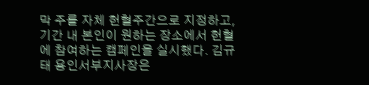막 주를 자체 헌혈주간으로 지정하고, 기간 내 본인이 원하는 장소에서 헌혈에 참여하는 캠페인을 실시했다. 김규태 용인서부지사장은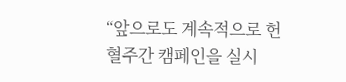“앞으로도 계속적으로 헌혈주간 캠페인을 실시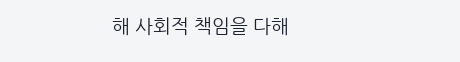해 사회적 책임을 다해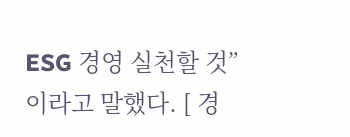ESG 경영 실천할 것”이라고 말했다. [ 경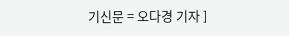기신문 = 오다경 기자 ]